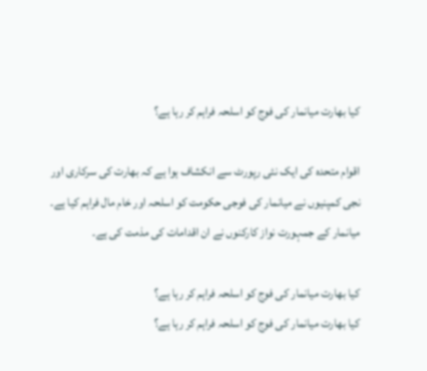کیا بھارت میانمار کی فوج کو اسلحہ فراہم کر رہا ہے؟

اقوام متحدہ کی ایک نئی رپورٹ سے انکشاف ہوا ہے کہ بھارت کی سرکاری اور نجی کمپنیوں نے میانمار کی فوجی حکومت کو اسلحہ اور خام مال فراہم کیا ہے۔ میانمار کے جمہورت نواز کارکنوں نے ان اقدامات کی مذمت کی ہے۔

کیا بھارت میانمار کی فوج کو اسلحہ فراہم کر رہا ہے؟
کیا بھارت میانمار کی فوج کو اسلحہ فراہم کر رہا ہے؟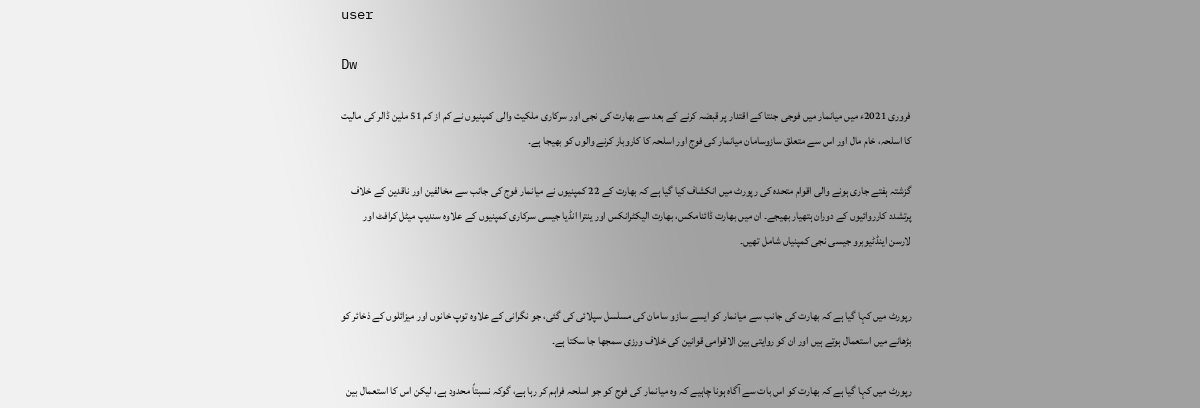user

Dw

فروری 2021ء میں میانمار میں فوجی جنتا کے اقتدار پر قبضہ کرنے کے بعد سے بھارت کی نجی اور سرکاری ملکیت والی کمپنیوں نے کم از کم 51 ملین ڈالر کی مالیت کا اسلحہ، خام مال اور اس سے متعلق سازوسامان میانمار کی فوج اور اسلحہ کا کاروبار کرنے والوں کو بھیجا ہے۔

گزشتہ ہفتے جاری ہونے والی اقوام متحدہ کی رپورٹ میں انکشاف کیا گیا ہے کہ بھارت کے 22 کمپنیوں نے میانمار فوج کی جانب سے مخالفین اور ناقدین کے خلاف پرتشدد کارروائیوں کے دوران ہتھیار بھیجے۔ ان میں بھارت ڈائنامکس، بھارت الیکٹرانکس اور ینترا انڈیا جیسی سرکاری کمپنیوں کے علاوہ سندیپ میٹل کرافٹ اور لارسن اینڈٹیوبرو جیسی نجی کمپنیاں شامل تھیں۔


رپورٹ میں کہا گیا ہے کہ بھارت کی جانب سے میانمار کو ایسے سازو سامان کی مسلسل سپلائی کی گئی، جو نگرانی کے علاوہ توپ خانوں اور میزائلوں کے ذخائر کو بڑھانے میں استعمال ہوتے ہیں اور ان کو روایتی بین الاقوامی قوانین کی خلاف ورزی سمجھا جا سکتا ہے۔

رپورٹ میں کہا گیا ہے کہ بھارت کو اس بات سے آگاہ ہونا چاہیے کہ وہ میانمار کی فوج کو جو اسلحہ فراہم کر رہا ہے، گوکہ نسبتاً محدود ہے، لیکن اس کا استعمال بین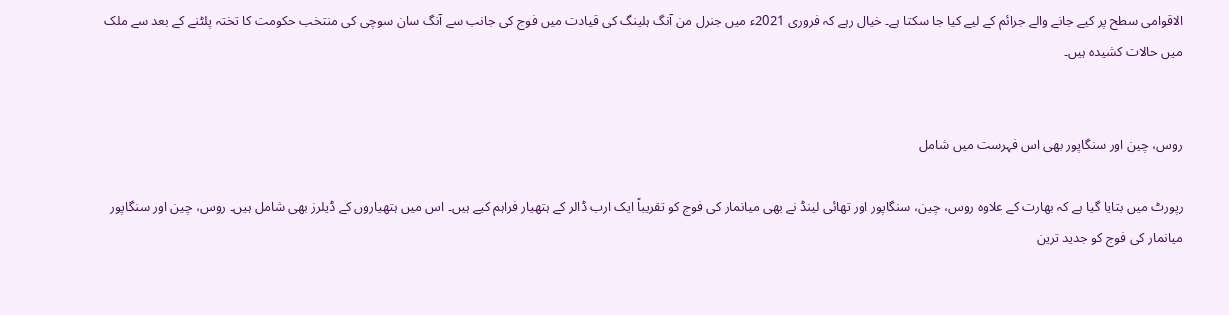الاقوامی سطح پر کیے جانے والے جرائم کے لیے کیا جا سکتا ہے۔ خیال رہے کہ فروری 2021ء میں جنرل من آنگ ہلینگ کی قیادت میں فوج کی جانب سے آنگ سان سوچی کی منتخب حکومت کا تختہ پلٹنے کے بعد سے ملک میں حالات کشیدہ ہیں۔


روس، چین اور سنگاپور بھی اس فہرست میں شامل

رپورٹ میں بتایا گیا ہے کہ بھارت کے علاوہ روس، چین، سنگاپور اور تھائی لینڈ نے بھی میانمار کی فوج کو تقریباً ایک ارب ڈالر کے ہتھیار فراہم کیے ہیں۔ اس میں ہتھیاروں کے ڈیلرز بھی شامل ہیں۔ روس، چین اور سنگاپور میانمار کی فوج کو جدید ترین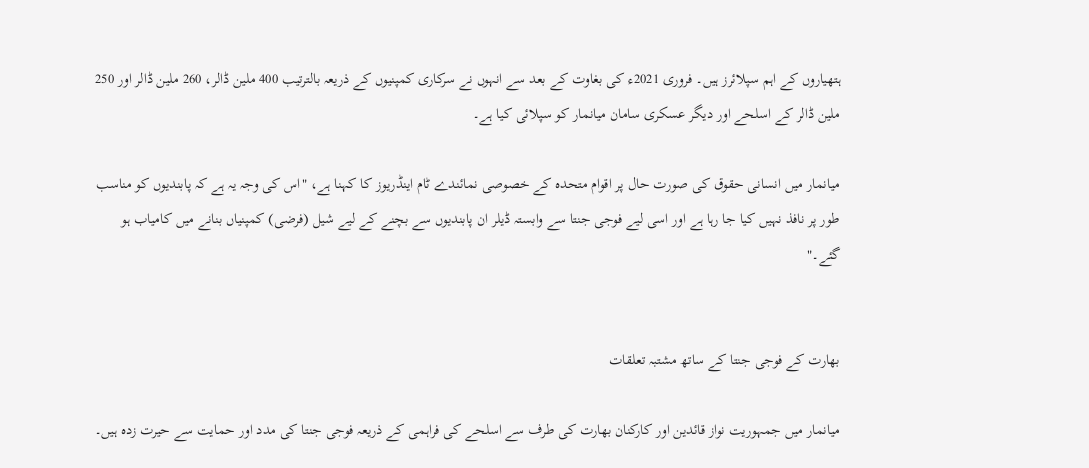ہتھیاروں کے اہم سپلائرز ہیں۔ فروری 2021ء کی بغاوت کے بعد سے انہوں نے سرکاری کمپنیوں کے ذریعہ بالترتیب 400 ملین ڈالر، 260 ملین ڈالر اور 250 ملین ڈالر کے اسلحے اور دیگر عسکری سامان میانمار کو سپلائی کیا ہے۔

میانمار میں انسانی حقوق کی صورت حال پر اقوام متحدہ کے خصوصی نمائندے ٹام اینڈریوز کا کہنا ہے، "اس کی وجہ یہ ہے کہ پابندیوں کو مناسب طور پر نافذ نہیں کیا جا رہا ہے اور اسی لیے فوجی جنتا سے وابستہ ڈیلر ان پابندیوں سے بچنے کے لیے شیل (فرضی) کمپنیاں بنانے میں کامیاب ہو گئے۔"


بھارت کے فوجی جنتا کے ساتھ مشتبہ تعلقات

میانمار میں جمہوریت نواز قائدین اور کارکنان بھارت کی طرف سے اسلحے کی فراہمی کے ذریعہ فوجی جنتا کی مدد اور حمایت سے حیرت زدہ ہیں۔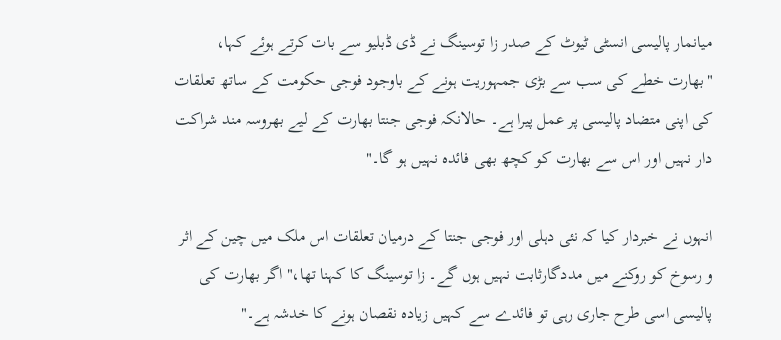میانمار پالیسی انسٹی ٹیوٹ کے صدر زا توسینگ نے ڈی ڈبلیو سے بات کرتے ہوئے کہا، "بھارت خطے کی سب سے بڑی جمہوریت ہونے کے باوجود فوجی حکومت کے ساتھ تعلقات کی اپنی متضاد پالیسی پر عمل پیرا ہے۔ حالانکہ فوجی جنتا بھارت کے لیے بھروسہ مند شراکت دار نہیں اور اس سے بھارت کو کچھ بھی فائدہ نہیں ہو گا۔"

انہوں نے خبردار کیا کہ نئی دہلی اور فوجی جنتا کے درمیان تعلقات اس ملک میں چین کے اثر و رسوخ کو روکنے میں مددگارثابت نہیں ہوں گے۔ زا توسینگ کا کہنا تھا،" اگر بھارت کی پالیسی اسی طرح جاری رہی تو فائدے سے کہیں زیادہ نقصان ہونے کا خدشہ ہے۔"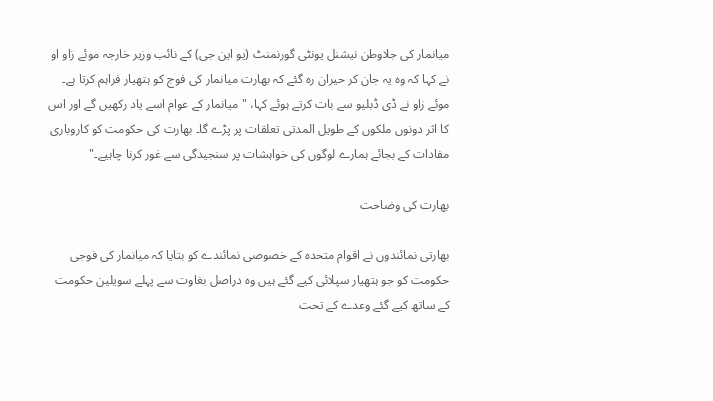میانمار کی جلاوطن نیشنل یونٹی گورنمنٹ (یو این جی) کے نائب وزیر خارجہ موئے زاو او نے کہا کہ وہ یہ جان کر حیران رہ گئے کہ بھارت میانمار کی فوج کو ہتھیار فراہم کرتا ہے۔ موئے زاو نے ڈی ڈبلیو سے بات کرتے ہوئے کہا، "میانمار کے عوام اسے یاد رکھیں گے اور اس کا اثر دونوں ملکوں کے طویل المدتی تعلقات پر پڑے گا۔ بھارت کی حکومت کو کاروباری مفادات کے بجائے ہمارے لوگوں کی خواہشات پر سنجیدگی سے غور کرنا چاہیے۔"

بھارت کی وضاحت

بھارتی نمائندوں نے اقوام متحدہ کے خصوصی نمائندے کو بتایا کہ میانمار کی فوجی حکومت کو جو ہتھیار سپلائی کیے گئے ہیں وہ دراصل بغاوت سے پہلے سویلین حکومت کے ساتھ کیے گئے وعدے کے تحت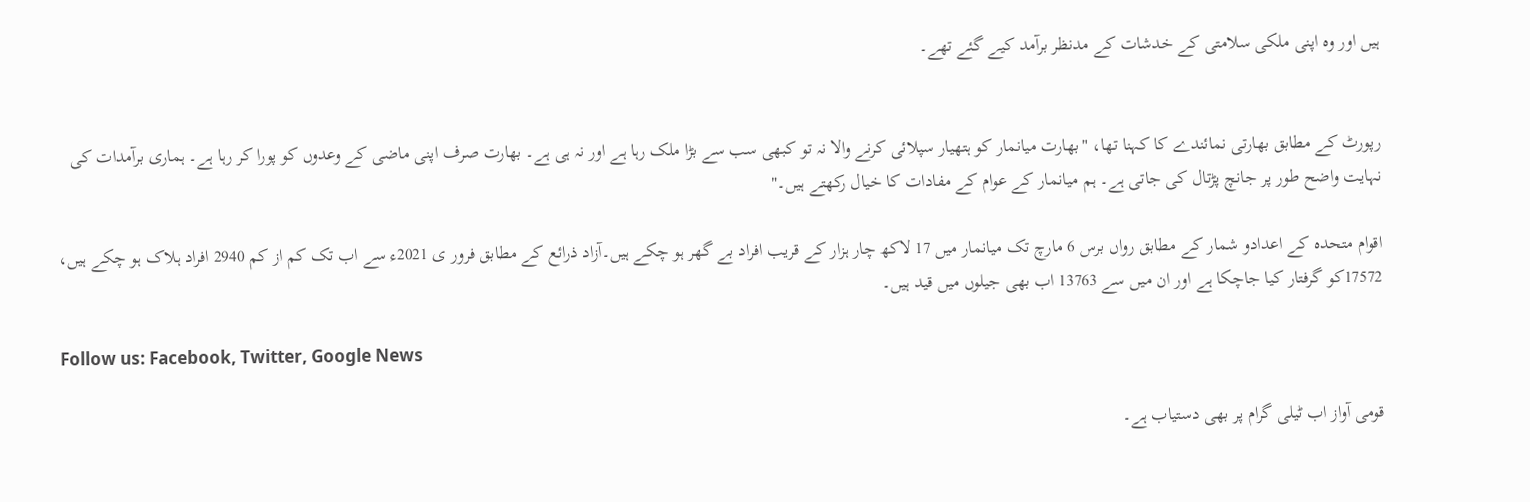ہیں اور وہ اپنی ملکی سلامتی کے خدشات کے مدنظر برآمد کیے گئے تھے۔


رپورٹ کے مطابق بھارتی نمائندے کا کہنا تھا، "بھارت میانمار کو ہتھیار سپلائی کرنے والا نہ تو کبھی سب سے بڑا ملک رہا ہے اور نہ ہی ہے۔ بھارت صرف اپنی ماضی کے وعدوں کو پورا کر رہا ہے۔ ہماری برآمدات کی نہایت واضح طور پر جانچ پڑتال کی جاتی ہے۔ ہم میانمار کے عوام کے مفادات کا خیال رکھتے ہیں۔"

اقوام متحدہ کے اعدادو شمار کے مطابق رواں برس 6 مارچ تک میانمار میں 17 لاکھ چار ہزار کے قریب افراد بے گھر ہو چکے ہیں۔آزاد ذرائع کے مطابق فرور ی 2021ء سے اب تک کم از کم 2940 افراد ہلاک ہو چکے ہیں، 17572کو گرفتار کیا جاچکا ہے اور ان میں سے 13763 اب بھی جیلوں میں قید ہیں۔

Follow us: Facebook, Twitter, Google News

قومی آواز اب ٹیلی گرام پر بھی دستیاب ہے۔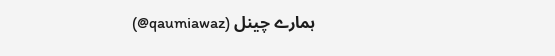ہمارے چینل (qaumiawaz@)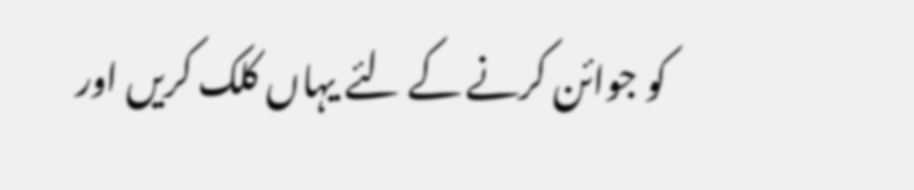کو جوائن کرنے کے لئے یہاں کلک کریں اور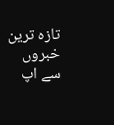تازہ ترین خبروں سے اپ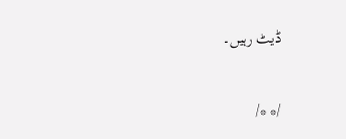ڈیٹ رہیں۔


/* */